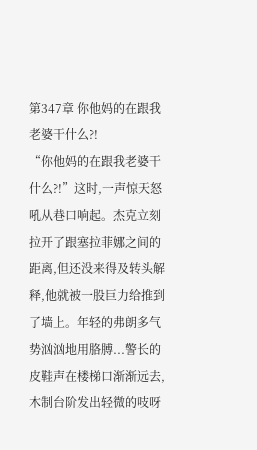第347章 你他妈的在跟我老婆干什么?!
“你他妈的在跟我老婆干什么?!”这时,一声惊天怒吼从巷口响起。杰克立刻拉开了跟塞拉菲娜之间的距离,但还没来得及转头解释,他就被一股巨力给推到了墙上。年轻的弗朗多气势汹汹地用胳膊...警长的皮鞋声在楼梯口渐渐远去,木制台阶发出轻微的吱呀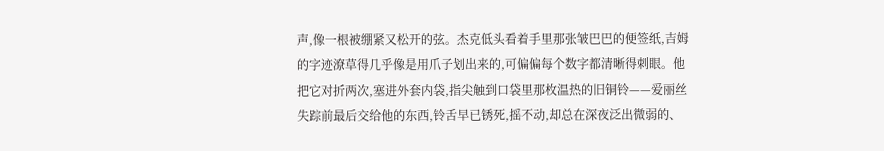声,像一根被绷紧又松开的弦。杰克低头看着手里那张皱巴巴的便签纸,吉姆的字迹潦草得几乎像是用爪子划出来的,可偏偏每个数字都清晰得刺眼。他把它对折两次,塞进外套内袋,指尖触到口袋里那枚温热的旧铜铃——爱丽丝失踪前最后交给他的东西,铃舌早已锈死,摇不动,却总在深夜泛出微弱的、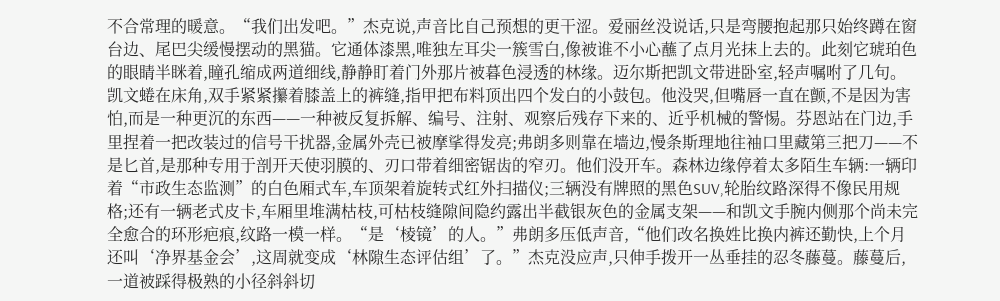不合常理的暖意。“我们出发吧。”杰克说,声音比自己预想的更干涩。爱丽丝没说话,只是弯腰抱起那只始终蹲在窗台边、尾巴尖缓慢摆动的黑猫。它通体漆黑,唯独左耳尖一簇雪白,像被谁不小心蘸了点月光抹上去的。此刻它琥珀色的眼睛半眯着,瞳孔缩成两道细线,静静盯着门外那片被暮色浸透的林缘。迈尔斯把凯文带进卧室,轻声嘱咐了几句。凯文蜷在床角,双手紧紧攥着膝盖上的裤缝,指甲把布料顶出四个发白的小鼓包。他没哭,但嘴唇一直在颤,不是因为害怕,而是一种更沉的东西——一种被反复拆解、编号、注射、观察后残存下来的、近乎机械的警惕。芬恩站在门边,手里捏着一把改装过的信号干扰器,金属外壳已被摩挲得发亮;弗朗多则靠在墙边,慢条斯理地往袖口里藏第三把刀——不是匕首,是那种专用于剖开天使羽膜的、刃口带着细密锯齿的窄刃。他们没开车。森林边缘停着太多陌生车辆:一辆印着“市政生态监测”的白色厢式车,车顶架着旋转式红外扫描仪;三辆没有牌照的黑色SUV,轮胎纹路深得不像民用规格;还有一辆老式皮卡,车厢里堆满枯枝,可枯枝缝隙间隐约露出半截银灰色的金属支架——和凯文手腕内侧那个尚未完全愈合的环形疤痕,纹路一模一样。“是‘棱镜’的人。”弗朗多压低声音,“他们改名换姓比换内裤还勤快,上个月还叫‘净界基金会’,这周就变成‘林隙生态评估组’了。”杰克没应声,只伸手拨开一丛垂挂的忍冬藤蔓。藤蔓后,一道被踩得极熟的小径斜斜切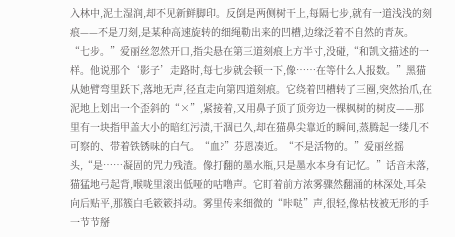入林中,泥土湿润,却不见新鲜脚印。反倒是两侧树干上,每隔七步,就有一道浅浅的刻痕——不是刀刻,是某种高速旋转的细绳勒出来的凹槽,边缘泛着不自然的青灰。“七步。”爱丽丝忽然开口,指尖悬在第三道刻痕上方半寸,没碰,“和凯文描述的一样。他说那个‘影子’走路时,每七步就会顿一下,像……在等什么人报数。”黑猫从她臂弯里跃下,落地无声,径直走向第四道刻痕。它绕着凹槽转了三圈,突然抬爪,在泥地上划出一个歪斜的“×”,紧接着,又用鼻子顶了顶旁边一棵枫树的树皮——那里有一块指甲盖大小的暗红污渍,干涸已久,却在猫鼻尖靠近的瞬间,蒸腾起一缕几不可察的、带着铁锈味的白气。“血?”芬恩凑近。“不是活物的。”爱丽丝摇头,“是……凝固的咒力残渣。像打翻的墨水瓶,只是墨水本身有记忆。”话音未落,猫猛地弓起背,喉咙里滚出低哑的咕噜声。它盯着前方浓雾骤然翻涌的林深处,耳朵向后贴平,那簇白毛簌簌抖动。雾里传来细微的“咔哒”声,很轻,像枯枝被无形的手一节节掰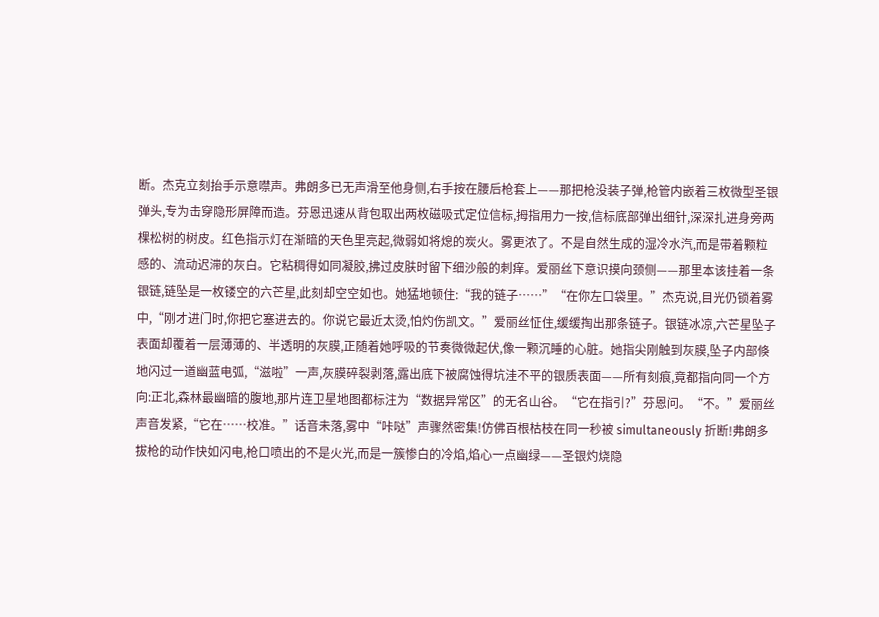断。杰克立刻抬手示意噤声。弗朗多已无声滑至他身侧,右手按在腰后枪套上——那把枪没装子弹,枪管内嵌着三枚微型圣银弹头,专为击穿隐形屏障而造。芬恩迅速从背包取出两枚磁吸式定位信标,拇指用力一按,信标底部弹出细针,深深扎进身旁两棵松树的树皮。红色指示灯在渐暗的天色里亮起,微弱如将熄的炭火。雾更浓了。不是自然生成的湿冷水汽,而是带着颗粒感的、流动迟滞的灰白。它粘稠得如同凝胶,拂过皮肤时留下细沙般的刺痒。爱丽丝下意识摸向颈侧——那里本该挂着一条银链,链坠是一枚镂空的六芒星,此刻却空空如也。她猛地顿住:“我的链子……”“在你左口袋里。”杰克说,目光仍锁着雾中,“刚才进门时,你把它塞进去的。你说它最近太烫,怕灼伤凯文。”爱丽丝怔住,缓缓掏出那条链子。银链冰凉,六芒星坠子表面却覆着一层薄薄的、半透明的灰膜,正随着她呼吸的节奏微微起伏,像一颗沉睡的心脏。她指尖刚触到灰膜,坠子内部倏地闪过一道幽蓝电弧,“滋啦”一声,灰膜碎裂剥落,露出底下被腐蚀得坑洼不平的银质表面——所有刻痕,竟都指向同一个方向:正北,森林最幽暗的腹地,那片连卫星地图都标注为“数据异常区”的无名山谷。“它在指引?”芬恩问。“不。”爱丽丝声音发紧,“它在……校准。”话音未落,雾中“咔哒”声骤然密集!仿佛百根枯枝在同一秒被 simultaneously 折断!弗朗多拔枪的动作快如闪电,枪口喷出的不是火光,而是一簇惨白的冷焰,焰心一点幽绿——圣银灼烧隐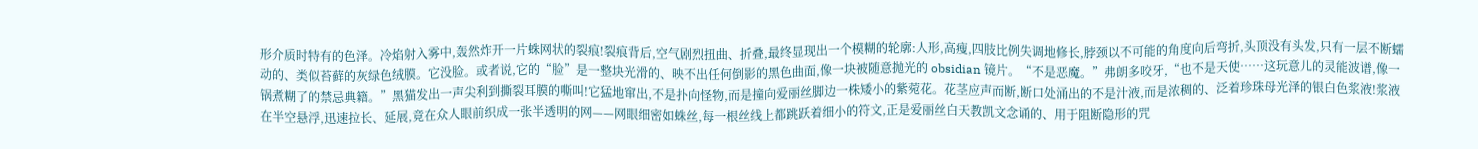形介质时特有的色泽。冷焰射入雾中,轰然炸开一片蛛网状的裂痕!裂痕背后,空气剧烈扭曲、折叠,最终显现出一个模糊的轮廓:人形,高瘦,四肢比例失调地修长,脖颈以不可能的角度向后弯折,头顶没有头发,只有一层不断蠕动的、类似苔藓的灰绿色绒膜。它没脸。或者说,它的“脸”是一整块光滑的、映不出任何倒影的黑色曲面,像一块被随意抛光的 obsidian 镜片。“不是恶魔。”弗朗多咬牙,“也不是天使……这玩意儿的灵能波谱,像一锅煮糊了的禁忌典籍。”黑猫发出一声尖利到撕裂耳膜的嘶叫!它猛地窜出,不是扑向怪物,而是撞向爱丽丝脚边一株矮小的紫菀花。花茎应声而断,断口处涌出的不是汁液,而是浓稠的、泛着珍珠母光泽的银白色浆液!浆液在半空悬浮,迅速拉长、延展,竟在众人眼前织成一张半透明的网——网眼细密如蛛丝,每一根丝线上都跳跃着细小的符文,正是爱丽丝白天教凯文念诵的、用于阻断隐形的咒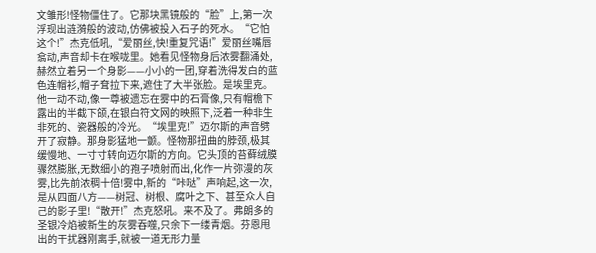文雏形!怪物僵住了。它那块黑镜般的“脸”上,第一次浮现出涟漪般的波动,仿佛被投入石子的死水。“它怕这个!”杰克低吼,“爱丽丝,快!重复咒语!”爱丽丝嘴唇翕动,声音却卡在喉咙里。她看见怪物身后浓雾翻涌处,赫然立着另一个身影——小小的一团,穿着洗得发白的蓝色连帽衫,帽子耷拉下来,遮住了大半张脸。是埃里克。他一动不动,像一尊被遗忘在雾中的石膏像,只有帽檐下露出的半截下颌,在银白符文网的映照下,泛着一种非生非死的、瓷器般的冷光。“埃里克!”迈尔斯的声音劈开了寂静。那身影猛地一颤。怪物那扭曲的脖颈,极其缓慢地、一寸寸转向迈尔斯的方向。它头顶的苔藓绒膜骤然膨胀,无数细小的孢子喷射而出,化作一片弥漫的灰雾,比先前浓稠十倍!雾中,新的“咔哒”声响起,这一次,是从四面八方——树冠、树根、腐叶之下、甚至众人自己的影子里!“散开!”杰克怒吼。来不及了。弗朗多的圣银冷焰被新生的灰雾吞噬,只余下一缕青烟。芬恩甩出的干扰器刚离手,就被一道无形力量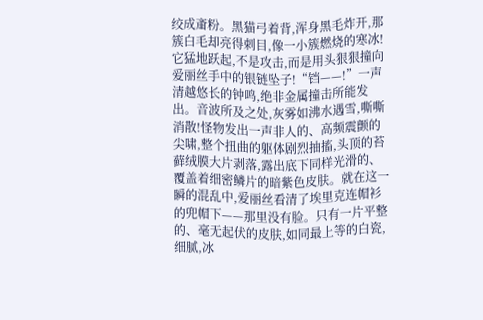绞成齑粉。黑猫弓着背,浑身黑毛炸开,那簇白毛却亮得刺目,像一小簇燃烧的寒冰!它猛地跃起,不是攻击,而是用头狠狠撞向爱丽丝手中的银链坠子!“铛——!”一声清越悠长的钟鸣,绝非金属撞击所能发出。音波所及之处,灰雾如沸水遇雪,嘶嘶消散!怪物发出一声非人的、高频震颤的尖啸,整个扭曲的躯体剧烈抽搐,头顶的苔藓绒膜大片剥落,露出底下同样光滑的、覆盖着细密鳞片的暗紫色皮肤。就在这一瞬的混乱中,爱丽丝看清了埃里克连帽衫的兜帽下——那里没有脸。只有一片平整的、毫无起伏的皮肤,如同最上等的白瓷,细腻,冰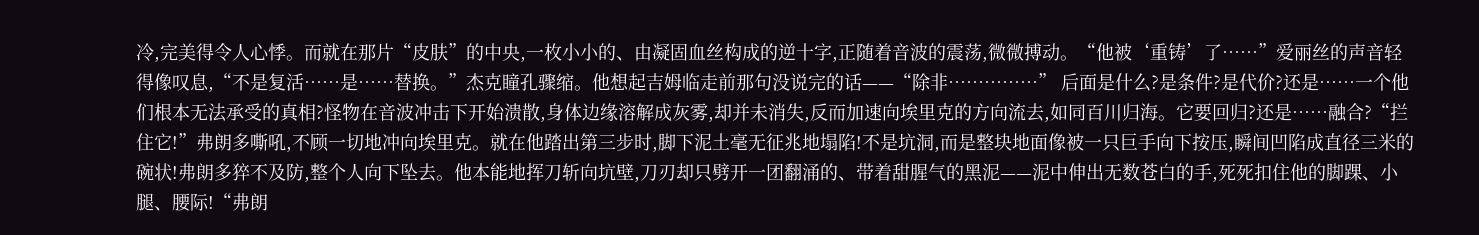冷,完美得令人心悸。而就在那片“皮肤”的中央,一枚小小的、由凝固血丝构成的逆十字,正随着音波的震荡,微微搏动。“他被‘重铸’了……”爱丽丝的声音轻得像叹息,“不是复活……是……替换。”杰克瞳孔骤缩。他想起吉姆临走前那句没说完的话——“除非……………” 后面是什么?是条件?是代价?还是……一个他们根本无法承受的真相?怪物在音波冲击下开始溃散,身体边缘溶解成灰雾,却并未消失,反而加速向埃里克的方向流去,如同百川归海。它要回归?还是……融合?“拦住它!”弗朗多嘶吼,不顾一切地冲向埃里克。就在他踏出第三步时,脚下泥土毫无征兆地塌陷!不是坑洞,而是整块地面像被一只巨手向下按压,瞬间凹陷成直径三米的碗状!弗朗多猝不及防,整个人向下坠去。他本能地挥刀斩向坑壁,刀刃却只劈开一团翻涌的、带着甜腥气的黑泥——泥中伸出无数苍白的手,死死扣住他的脚踝、小腿、腰际!“弗朗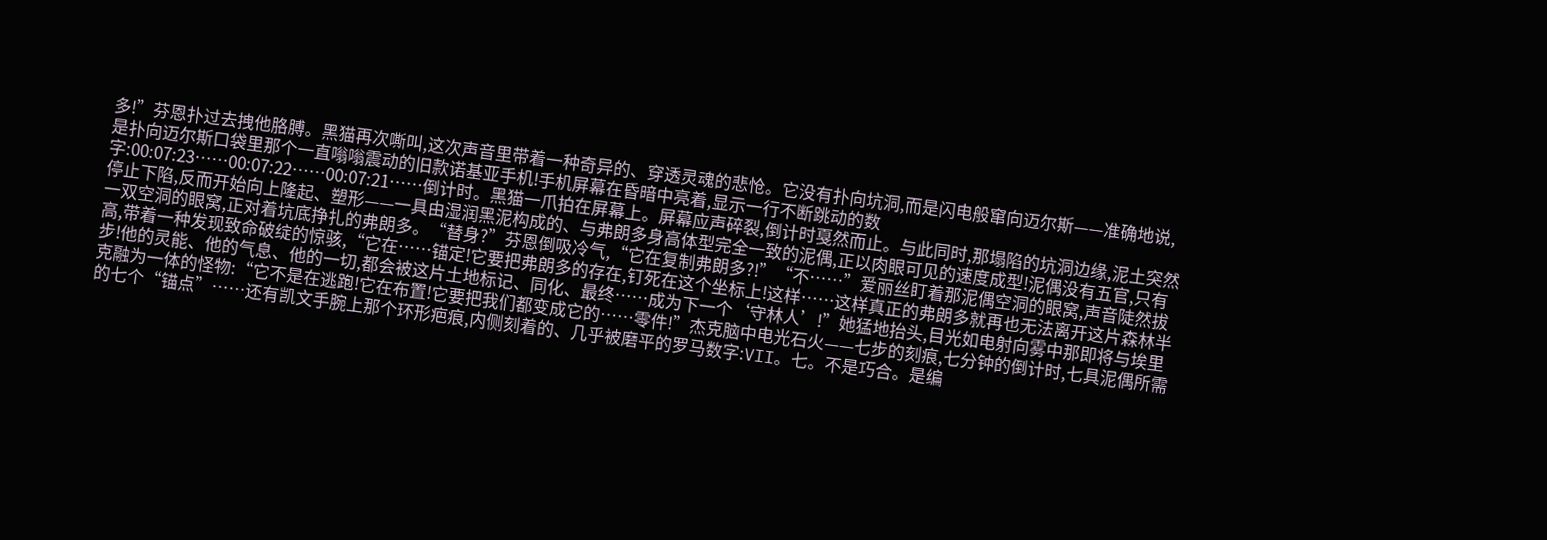多!”芬恩扑过去拽他胳膊。黑猫再次嘶叫,这次声音里带着一种奇异的、穿透灵魂的悲怆。它没有扑向坑洞,而是闪电般窜向迈尔斯——准确地说,是扑向迈尔斯口袋里那个一直嗡嗡震动的旧款诺基亚手机!手机屏幕在昏暗中亮着,显示一行不断跳动的数字:00:07:23……00:07:22……00:07:21……倒计时。黑猫一爪拍在屏幕上。屏幕应声碎裂,倒计时戛然而止。与此同时,那塌陷的坑洞边缘,泥土突然停止下陷,反而开始向上隆起、塑形——一具由湿润黑泥构成的、与弗朗多身高体型完全一致的泥偶,正以肉眼可见的速度成型!泥偶没有五官,只有一双空洞的眼窝,正对着坑底挣扎的弗朗多。“替身?”芬恩倒吸冷气,“它在复制弗朗多?!”“不……”爱丽丝盯着那泥偶空洞的眼窝,声音陡然拔高,带着一种发现致命破绽的惊骇,“它在……锚定!它要把弗朗多的存在,钉死在这个坐标上!这样……这样真正的弗朗多就再也无法离开这片森林半步!他的灵能、他的气息、他的一切,都会被这片土地标记、同化、最终……成为下一个‘守林人’!”她猛地抬头,目光如电射向雾中那即将与埃里克融为一体的怪物:“它不是在逃跑!它在布置!它要把我们都变成它的……零件!”杰克脑中电光石火——七步的刻痕,七分钟的倒计时,七具泥偶所需的七个“锚点”……还有凯文手腕上那个环形疤痕,内侧刻着的、几乎被磨平的罗马数字:VII。七。不是巧合。是编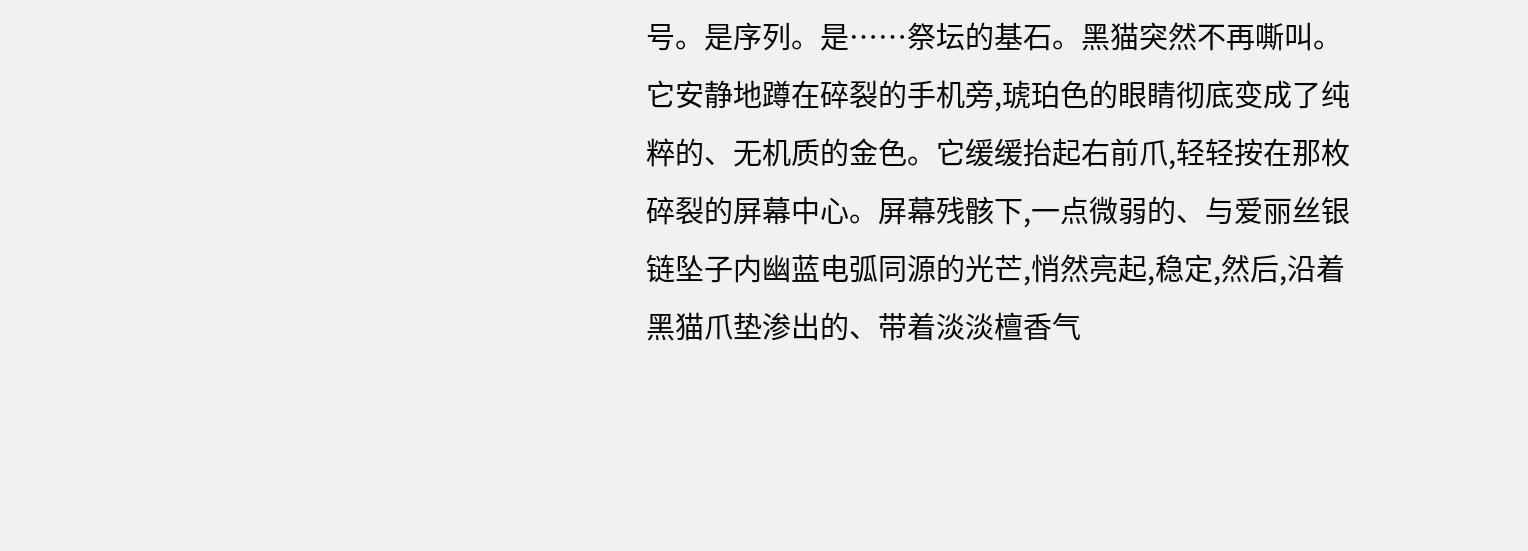号。是序列。是……祭坛的基石。黑猫突然不再嘶叫。它安静地蹲在碎裂的手机旁,琥珀色的眼睛彻底变成了纯粹的、无机质的金色。它缓缓抬起右前爪,轻轻按在那枚碎裂的屏幕中心。屏幕残骸下,一点微弱的、与爱丽丝银链坠子内幽蓝电弧同源的光芒,悄然亮起,稳定,然后,沿着黑猫爪垫渗出的、带着淡淡檀香气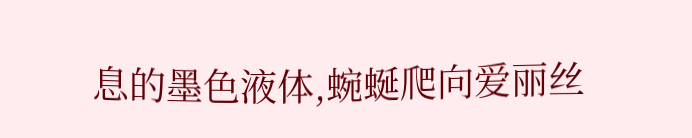息的墨色液体,蜿蜒爬向爱丽丝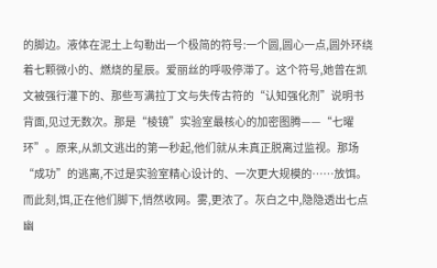的脚边。液体在泥土上勾勒出一个极简的符号:一个圆,圆心一点,圆外环绕着七颗微小的、燃烧的星辰。爱丽丝的呼吸停滞了。这个符号,她曾在凯文被强行灌下的、那些写满拉丁文与失传古符的“认知强化剂”说明书背面,见过无数次。那是“棱镜”实验室最核心的加密图腾——“七曜环”。原来,从凯文逃出的第一秒起,他们就从未真正脱离过监视。那场“成功”的逃离,不过是实验室精心设计的、一次更大规模的……放饵。而此刻,饵,正在他们脚下,悄然收网。雾,更浓了。灰白之中,隐隐透出七点幽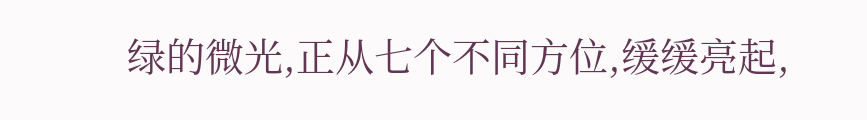绿的微光,正从七个不同方位,缓缓亮起,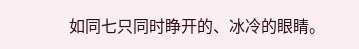如同七只同时睁开的、冰冷的眼睛。